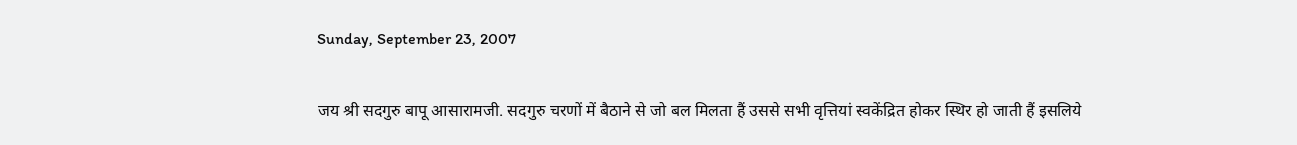Sunday, September 23, 2007

जय श्री सदगुरु बापू आसारामजी. सदगुरु चरणों में बैठाने से जो बल मिलता हैं उससे सभी वृत्तियां स्वकेंद्रित होकर स्थिर हो जाती हैं इसलिये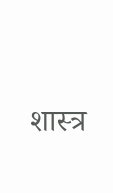शास्त्र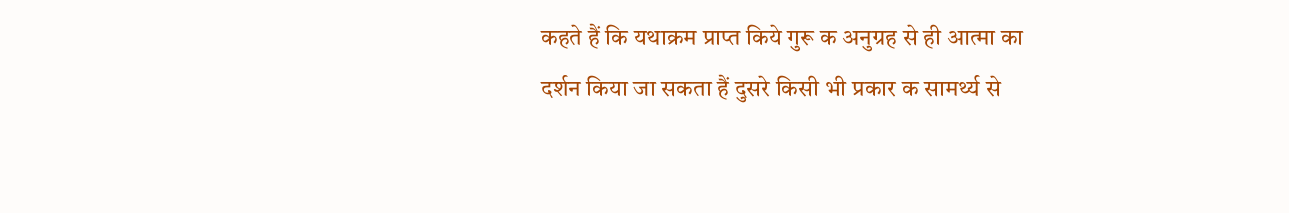कहते हैं कि यथाक्रम प्राप्त किये गुरू क अनुग्रह से ही आत्मा का दर्शन किया जा सकता हैं दुसरे किसी भी प्रकार क सामर्थ्य से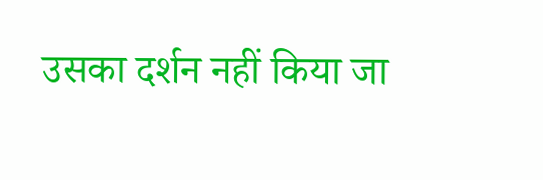उसका दर्शन नहीं किया जा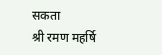सकता
श्री रमण महर्षि